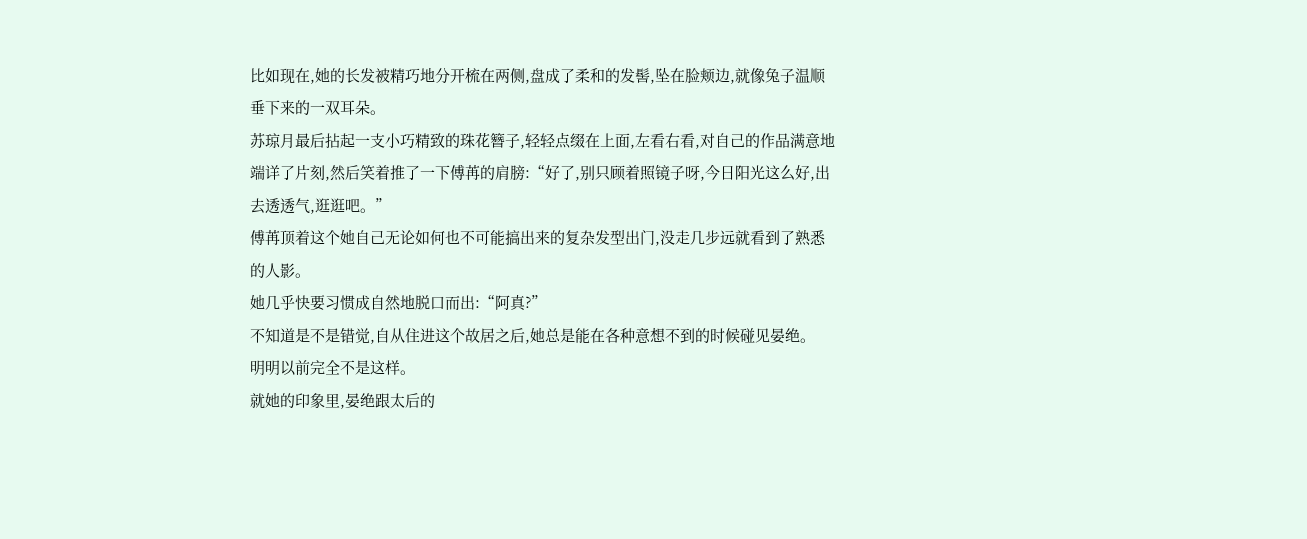比如现在,她的长发被精巧地分开梳在两侧,盘成了柔和的发髻,坠在脸颊边,就像兔子温顺垂下来的一双耳朵。
苏琼月最后拈起一支小巧精致的珠花簪子,轻轻点缀在上面,左看右看,对自己的作品满意地端详了片刻,然后笑着推了一下傅苒的肩膀:“好了,别只顾着照镜子呀,今日阳光这么好,出去透透气,逛逛吧。”
傅苒顶着这个她自己无论如何也不可能搞出来的复杂发型出门,没走几步远就看到了熟悉的人影。
她几乎快要习惯成自然地脱口而出:“阿真?”
不知道是不是错觉,自从住进这个故居之后,她总是能在各种意想不到的时候碰见晏绝。
明明以前完全不是这样。
就她的印象里,晏绝跟太后的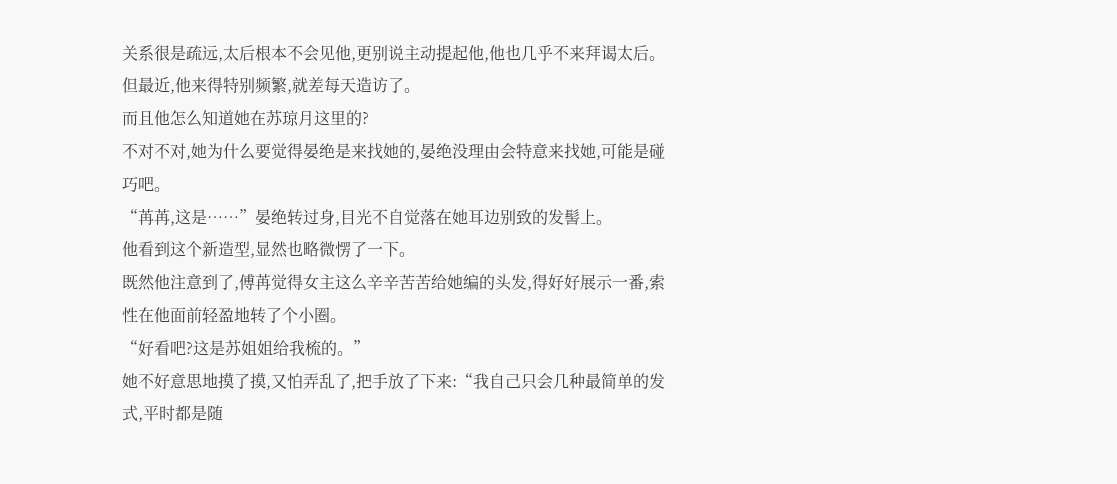关系很是疏远,太后根本不会见他,更别说主动提起他,他也几乎不来拜谒太后。但最近,他来得特别频繁,就差每天造访了。
而且他怎么知道她在苏琼月这里的?
不对不对,她为什么要觉得晏绝是来找她的,晏绝没理由会特意来找她,可能是碰巧吧。
“苒苒,这是……”晏绝转过身,目光不自觉落在她耳边别致的发髻上。
他看到这个新造型,显然也略微愣了一下。
既然他注意到了,傅苒觉得女主这么辛辛苦苦给她编的头发,得好好展示一番,索性在他面前轻盈地转了个小圈。
“好看吧?这是苏姐姐给我梳的。”
她不好意思地摸了摸,又怕弄乱了,把手放了下来:“我自己只会几种最简单的发式,平时都是随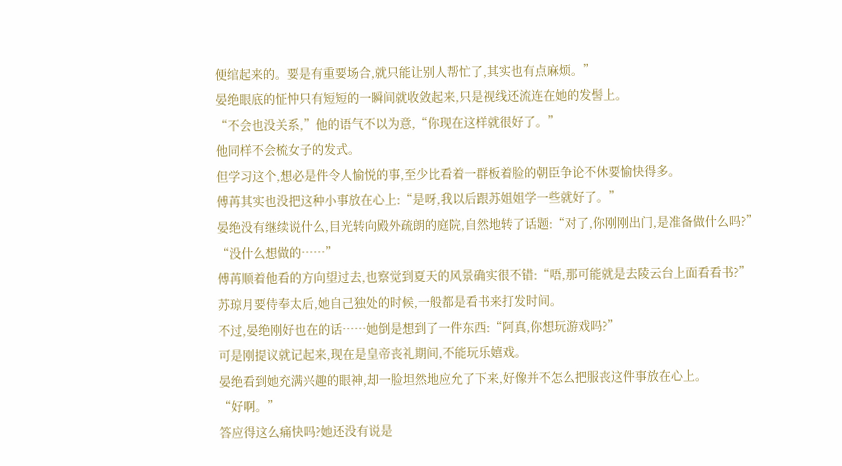便绾起来的。要是有重要场合,就只能让别人帮忙了,其实也有点麻烦。”
晏绝眼底的怔忡只有短短的一瞬间就收敛起来,只是视线还流连在她的发髻上。
“不会也没关系,”他的语气不以为意,“你现在这样就很好了。”
他同样不会梳女子的发式。
但学习这个,想必是件令人愉悦的事,至少比看着一群板着脸的朝臣争论不休要愉快得多。
傅苒其实也没把这种小事放在心上:“是呀,我以后跟苏姐姐学一些就好了。”
晏绝没有继续说什么,目光转向殿外疏朗的庭院,自然地转了话题:“对了,你刚刚出门,是准备做什么吗?”
“没什么想做的……”
傅苒顺着他看的方向望过去,也察觉到夏天的风景确实很不错:“唔,那可能就是去陵云台上面看看书?”
苏琼月要侍奉太后,她自己独处的时候,一般都是看书来打发时间。
不过,晏绝刚好也在的话……她倒是想到了一件东西:“阿真,你想玩游戏吗?”
可是刚提议就记起来,现在是皇帝丧礼期间,不能玩乐嬉戏。
晏绝看到她充满兴趣的眼神,却一脸坦然地应允了下来,好像并不怎么把服丧这件事放在心上。
“好啊。”
答应得这么痛快吗?她还没有说是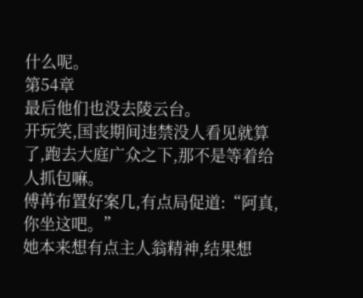什么呢。
第54章
最后他们也没去陵云台。
开玩笑,国丧期间违禁没人看见就算了,跑去大庭广众之下,那不是等着给人抓包嘛。
傅苒布置好案几,有点局促道:“阿真,你坐这吧。”
她本来想有点主人翁精神,结果想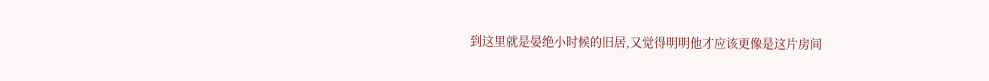到这里就是晏绝小时候的旧居,又觉得明明他才应该更像是这片房间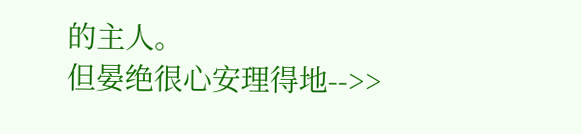的主人。
但晏绝很心安理得地-->>